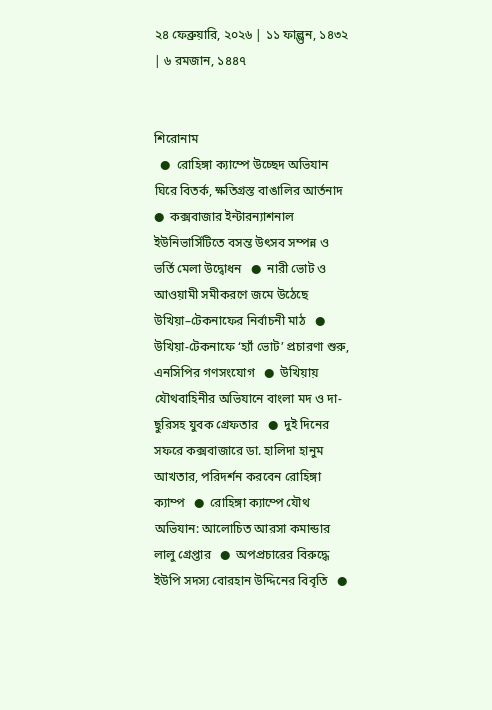২৪ ফেব্রুয়ারি, ২০২৬ | ১১ ফাল্গুন, ১৪৩২ | ৬ রমজান, ১৪৪৭


শিরোনাম
  ●  রোহিঙ্গা ক্যাম্পে উচ্ছেদ অভিযান ঘিরে বিতর্ক, ক্ষতিগ্রস্ত বাঙালির আর্তনাদ   ●  কক্সবাজার ইন্টারন্যাশনাল ইউনিভার্সিটিতে বসন্ত উৎসব সম্পন্ন ও ভর্তি মেলা উদ্বোধন   ●  নারী ভোট ও আওয়ামী সমীকরণে জমে উঠেছে উখিয়া–টেকনাফের নির্বাচনী মাঠ   ●  উখিয়া-টেকনাফে ‘হ্যাঁ ভোট’ প্রচারণা শুরু, এনসিপির গণসংযোগ   ●  উখিয়ায় যৌথবাহিনীর অভিযানে বাংলা মদ ও দা- ছুরিসহ যুবক গ্রেফতার   ●  দুই দিনের সফরে কক্সবাজারে ডা. হালিদা হানুম আখতার, পরিদর্শন করবেন রোহিঙ্গা ক্যাম্প   ●  রোহিঙ্গা ক্যাম্পে যৌথ অভিযান: আলোচিত আরসা কমান্ডার লালু গ্রেপ্তার   ●  অপপ্রচারের বিরুদ্ধে ইউপি সদস্য বোরহান উদ্দিনের বিবৃতি   ●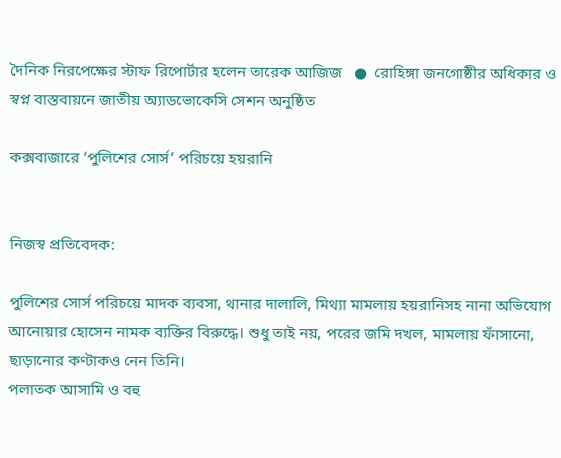দৈনিক নিরপেক্ষের স্টাফ রিপোর্টার হলেন তারেক আজিজ   ●  রোহিঙ্গা জনগোষ্ঠীর অধিকার ও স্বপ্ন বাস্তবায়নে জাতীয় অ্যাডভোকেসি সেশন অনুষ্ঠিত

কক্সবাজারে ‘পুলিশের সোর্স’ পরিচয়ে হয়রানি


নিজস্ব প্রতিবেদক:

পুলিশের সোর্স পরিচয়ে মাদক ব্যবসা, থানার দালালি, মিথ্যা মামলায় হয়রানিসহ নানা অভিযোগ আনোয়ার হোসেন নামক ব্যক্তির বিরুদ্ধে। শুধু তাই নয়, পরের জমি দখল, মামলায় ফাঁসানো, ছাড়ানোর কণ্টাকও নেন তিনি।
পলাতক আসামি ও বহু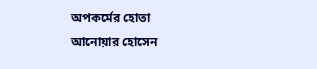অপকর্মের হোতা আনোয়ার হোসেন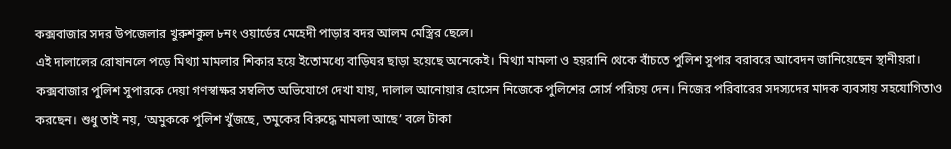কক্সবাজার সদর উপজেলার খুরুশকুল ৮নং ওয়ার্ডের মেহেদী পাড়ার বদর আলম মেস্ত্রির ছেলে।
এই দালালের রোষানলে পড়ে মিথ্যা মামলার শিকার হয়ে ইতোমধ্যে বাড়িঘর ছাড়া হয়েছে অনেকেই। মিথ্যা মামলা ও হয়রানি থেকে বাঁচতে পুলিশ সুপার বরাবরে আবেদন জানিয়েছেন স্থানীয়রা।
কক্সবাজার পুলিশ সুপারকে দেয়া গণস্বাক্ষর সম্বলিত অভিযোগে দেখা যায়, দালাল আনোয়ার হোসেন নিজেকে পুলিশের সোর্স পরিচয় দেন। নিজের পরিবারের সদস্যদের মাদক ব্যবসায় সহযোগিতাও করছেন। শুধু তাই নয়, ‘অমুককে পুলিশ খুঁজছে, তমুকের বিরুদ্ধে মামলা আছে’ বলে টাকা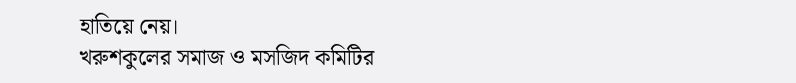হাতিয়ে নেয়।
খরুশকুলের সমাজ ও মসজিদ কমিটির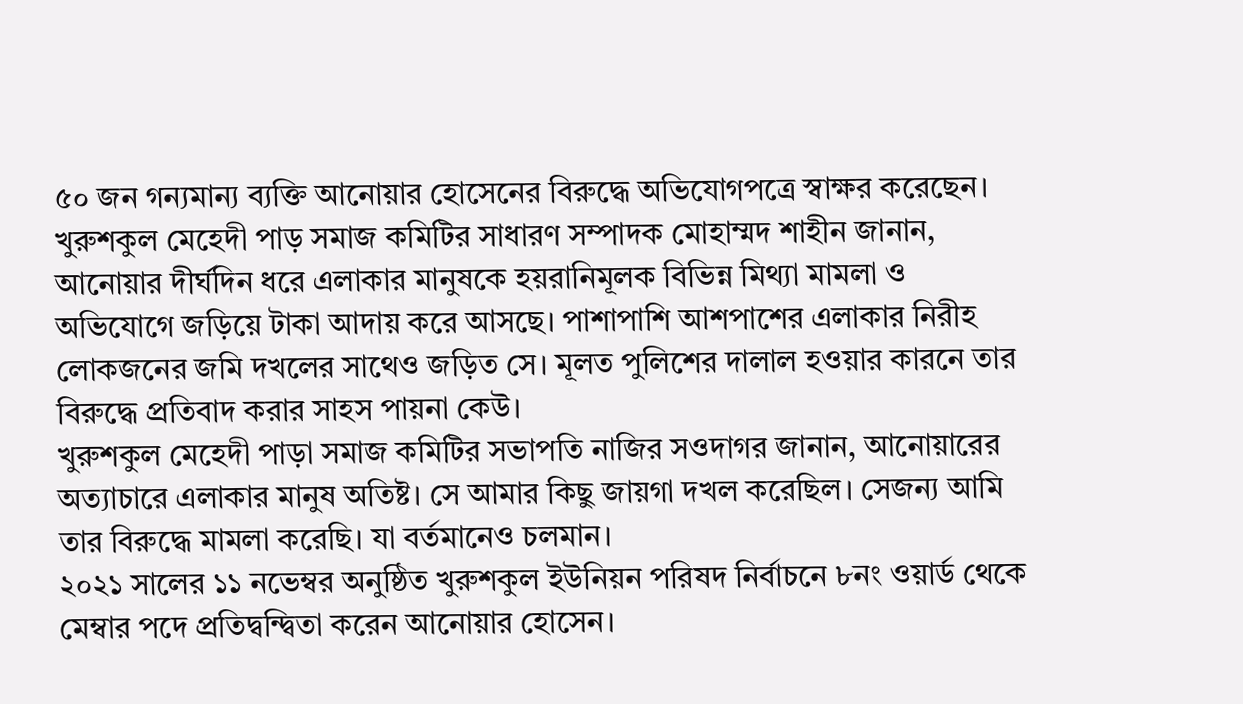৫০ জন গন্যমান্য ব্যক্তি আনোয়ার হোসেনের বিরুদ্ধে অভিযোগপত্রে স্বাক্ষর করেছেন।
খুরুশকুল মেহেদী পাড় সমাজ কমিটির সাধারণ সম্পাদক মোহাম্মদ শাহীন জানান, আনোয়ার দীর্ঘদিন ধরে এলাকার মানুষকে হয়রানিমূলক বিভিন্ন মিথ্যা মামলা ও অভিযোগে জড়িয়ে টাকা আদায় করে আসছে। পাশাপাশি আশপাশের এলাকার নিরীহ লোকজনের জমি দখলের সাথেও জড়িত সে। মূলত পুলিশের দালাল হওয়ার কারনে তার বিরুদ্ধে প্রতিবাদ করার সাহস পায়না কেউ।
খুরুশকুল মেহেদী পাড়া সমাজ কমিটির সভাপতি নাজির সওদাগর জানান, আনোয়ারের অত্যাচারে এলাকার মানুষ অতিষ্ট। সে আমার কিছু জায়গা দখল করেছিল। সেজন্য আমি তার বিরুদ্ধে মামলা করেছি। যা বর্তমানেও চলমান।
২০২১ সালের ১১ নভেম্বর অনুষ্ঠিত খুরুশকুল ইউনিয়ন পরিষদ নির্বাচনে ৮নং ওয়ার্ড থেকে মেম্বার পদে প্রতিদ্বন্দ্বিতা করেন আনোয়ার হোসেন।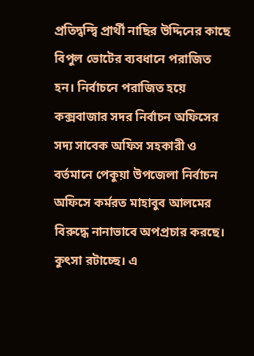প্রতিদ্বন্দ্বি প্রার্থী নাছির উদ্দিনের কাছে বিপুল ভোটের ব্যবধানে পরাজিত হন। নির্বাচনে পরাজিত হয়ে কক্সবাজার সদর নির্বাচন অফিসের সদ্য সাবেক অফিস সহকারী ও বর্তমানে পেকুয়া উপজেলা নির্বাচন অফিসে কর্মরত মাহাবুব আলমের বিরুদ্ধে নানাভাবে অপপ্রচার করছে। কুৎসা রটাচ্ছে। এ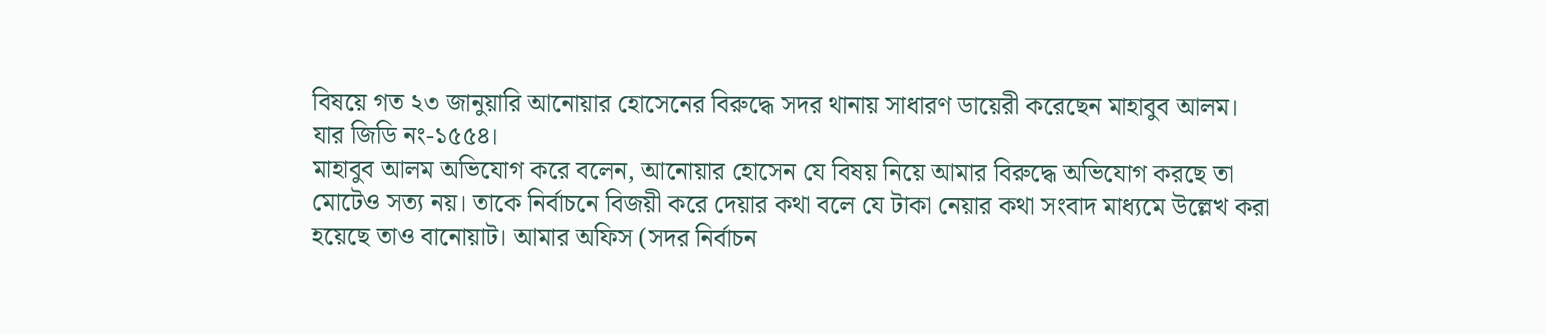বিষয়ে গত ২৩ জানুয়ারি আনোয়ার হোসেনের বিরুদ্ধে সদর থানায় সাধারণ ডায়েরী করেছেন মাহাবুব আলম। যার জিডি নং-১৫৫৪।
মাহাবুব আলম অভিযোগ করে বলেন, আনোয়ার হোসেন যে বিষয় নিয়ে আমার বিরুদ্ধে অভিযোগ করছে তা মোটেও সত্য নয়। তাকে নির্বাচনে বিজয়ী করে দেয়ার কথা বলে যে টাকা নেয়ার কথা সংবাদ মাধ্যমে উল্লেখ করা হয়েছে তাও বানোয়াট। আমার অফিস (সদর নির্বাচন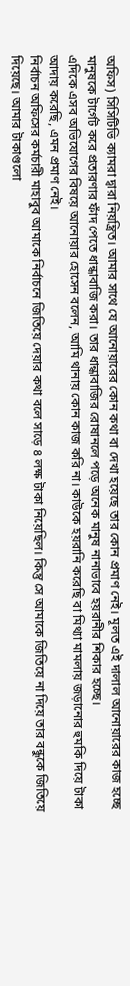অফিস) সিসিটিভি ক্যামরা দ্বারা নিয়ন্ত্রিত। আমার সাথে যে আনোয়ারের কোন কথা বা দেখা হয়েছে তার কোন প্রমাণ নেই। মূলত এই দালাল আনোয়ারের কাজ হচ্ছে মানুষকে টার্গেট করে প্রতারণার ফাঁদ পেতে ধান্ধাবাজি করা। তার ধান্ধাবাজির রোষানলে পড়ে অনেক মানুষ নানাভাবে হয়রানীর শিকার হচ্ছে।
এদিকে এসব অভিযোগের বিষয়ে আনোয়ার হোসেন বলেন, আমি থানায় কোন কাজ করি না। কাউকে হয়রানি করেছি বা মিথ্যা মামলায় জড়ানোর হুমকি দিয়ে টাকা আদায় করেছি, এমন প্রমাণ নেই।
নির্বাচন অফিসের কর্মচারী মাহাবুব আমাকে নির্বাচনে জিতিয়ে দেয়ার কথা বলে সাড়ে ৪ লক্ষ টাকা নিয়েছিল। কিন্তু সে আমাকে জিতিয়ে না দিয়ে তার বন্ধুকে জিতিয়ে দিয়েছে। আমার টাকাগুলো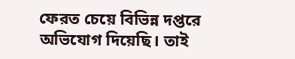ফেরত চেয়ে বিভিন্ন দপ্তরে অভিযোগ দিয়েছি। তাই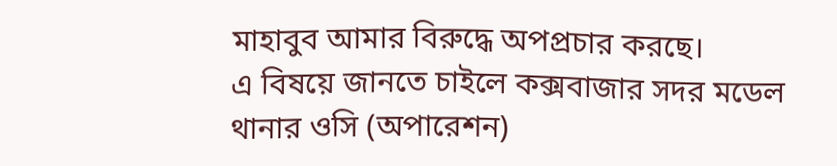মাহাবুব আমার বিরুদ্ধে অপপ্রচার করছে।
এ বিষয়ে জানতে চাইলে কক্সবাজার সদর মডেল থানার ওসি (অপারেশন)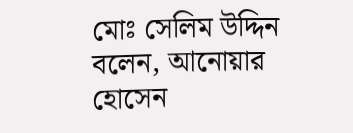মোঃ সেলিম উদ্দিন বলেন, আনোয়ার হোসেন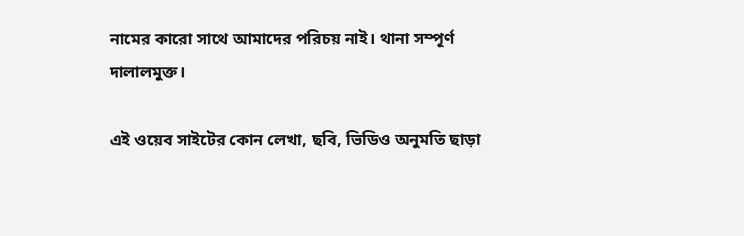নামের কারো সাথে আমাদের পরিচয় নাই। থানা সম্পূর্ণ দালালমুক্ত।

এই ওয়েব সাইটের কোন লেখা, ছবি, ভিডিও অনুমতি ছাড়া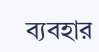ব্যবহার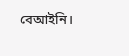বেআইনি।